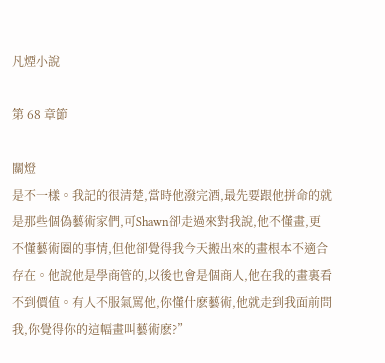凡煙小說

第 68 章節

關燈
是不一樣。我記的很清楚,當時他潑完酒,最先要跟他拼命的就是那些個偽藝術家們,可Shawn卻走過來對我說,他不懂畫,更不懂藝術圈的事情,但他卻覺得我今天搬出來的畫根本不適合存在。他說他是學商管的,以後也會是個商人,他在我的畫裏看不到價值。有人不服氣罵他,你懂什麽藝術,他就走到我面前問我,你覺得你的這幅畫叫藝術麽?”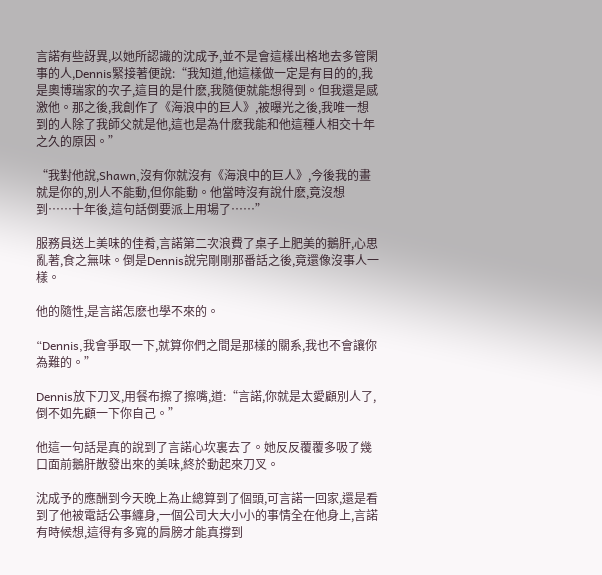言諾有些訝異,以她所認識的沈成予,並不是會這樣出格地去多管閑事的人,Dennis緊接著便說:“我知道,他這樣做一定是有目的的,我是奧博瑞家的次子,這目的是什麽,我隨便就能想得到。但我還是感激他。那之後,我創作了《海浪中的巨人》,被曝光之後,我唯一想到的人除了我師父就是他,這也是為什麽我能和他這種人相交十年之久的原因。”

“我對他說,Shawn,沒有你就沒有《海浪中的巨人》,今後我的畫就是你的,別人不能動,但你能動。他當時沒有說什麽,竟沒想到……十年後,這句話倒要派上用場了……”

服務員送上美味的佳肴,言諾第二次浪費了桌子上肥美的鵝肝,心思亂著,食之無味。倒是Dennis說完剛剛那番話之後,竟還像沒事人一樣。

他的隨性,是言諾怎麽也學不來的。

“Dennis,我會爭取一下,就算你們之間是那樣的關系,我也不會讓你為難的。”

Dennis放下刀叉,用餐布擦了擦嘴,道:“言諾,你就是太愛顧別人了,倒不如先顧一下你自己。”

他這一句話是真的說到了言諾心坎裏去了。她反反覆覆多吸了幾口面前鵝肝散發出來的美味,終於動起來刀叉。

沈成予的應酬到今天晚上為止總算到了個頭,可言諾一回家,還是看到了他被電話公事纏身,一個公司大大小小的事情全在他身上,言諾有時候想,這得有多寬的肩膀才能真撐到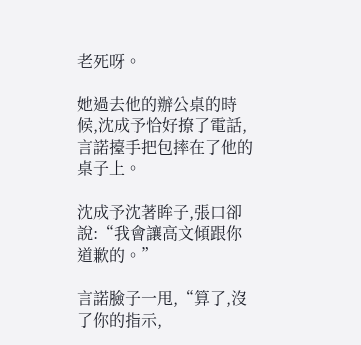老死呀。

她過去他的辦公桌的時候,沈成予恰好撩了電話,言諾擡手把包摔在了他的桌子上。

沈成予沈著眸子,張口卻說:“我會讓高文傾跟你道歉的。”

言諾臉子一甩,“算了,沒了你的指示,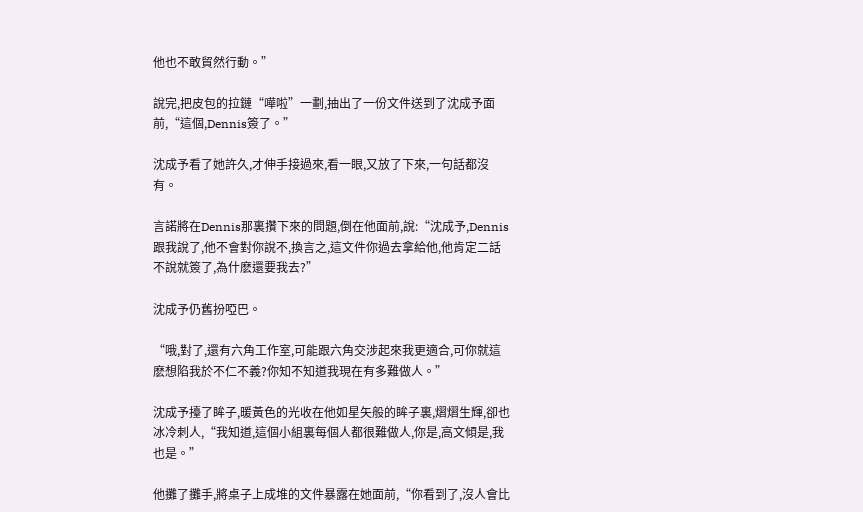他也不敢貿然行動。”

說完,把皮包的拉鏈“嘩啦”一劃,抽出了一份文件送到了沈成予面前,“這個,Dennis簽了。”

沈成予看了她許久,才伸手接過來,看一眼,又放了下來,一句話都沒有。

言諾將在Dennis那裏攢下來的問題,倒在他面前,說:“沈成予,Dennis跟我說了,他不會對你說不,換言之,這文件你過去拿給他,他肯定二話不說就簽了,為什麽還要我去?”

沈成予仍舊扮啞巴。

“哦,對了,還有六角工作室,可能跟六角交涉起來我更適合,可你就這麽想陷我於不仁不義?你知不知道我現在有多難做人。”

沈成予擡了眸子,暖黃色的光收在他如星矢般的眸子裏,熠熠生輝,卻也冰冷刺人,“我知道,這個小組裏每個人都很難做人,你是,高文傾是,我也是。”

他攤了攤手,將桌子上成堆的文件暴露在她面前,“你看到了,沒人會比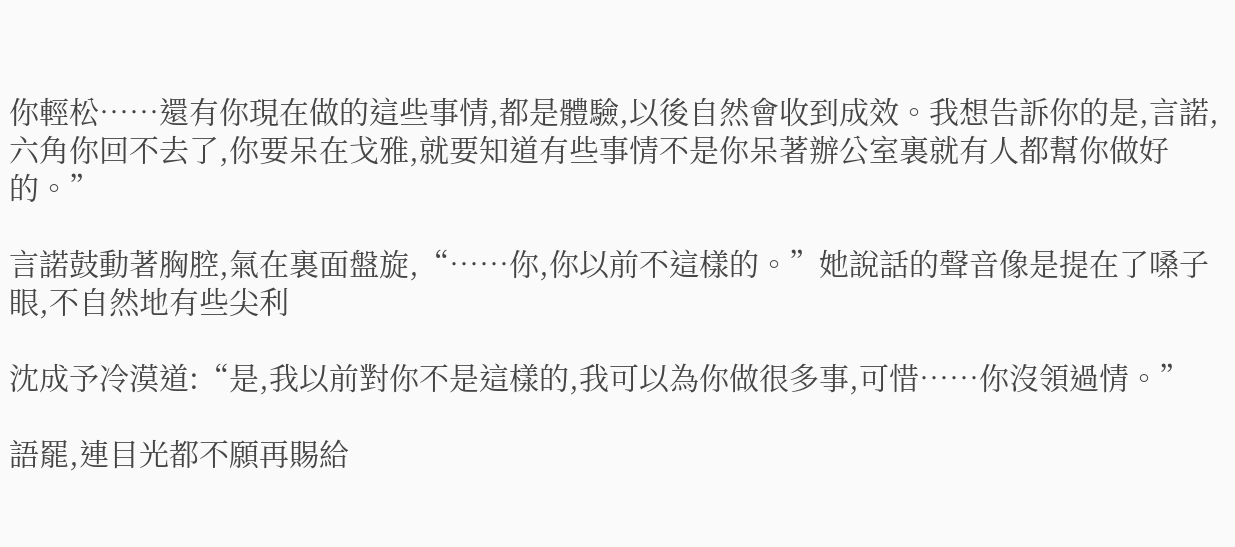你輕松……還有你現在做的這些事情,都是體驗,以後自然會收到成效。我想告訴你的是,言諾,六角你回不去了,你要呆在戈雅,就要知道有些事情不是你呆著辦公室裏就有人都幫你做好的。”

言諾鼓動著胸腔,氣在裏面盤旋,“……你,你以前不這樣的。”她說話的聲音像是提在了嗓子眼,不自然地有些尖利

沈成予冷漠道:“是,我以前對你不是這樣的,我可以為你做很多事,可惜……你沒領過情。”

語罷,連目光都不願再賜給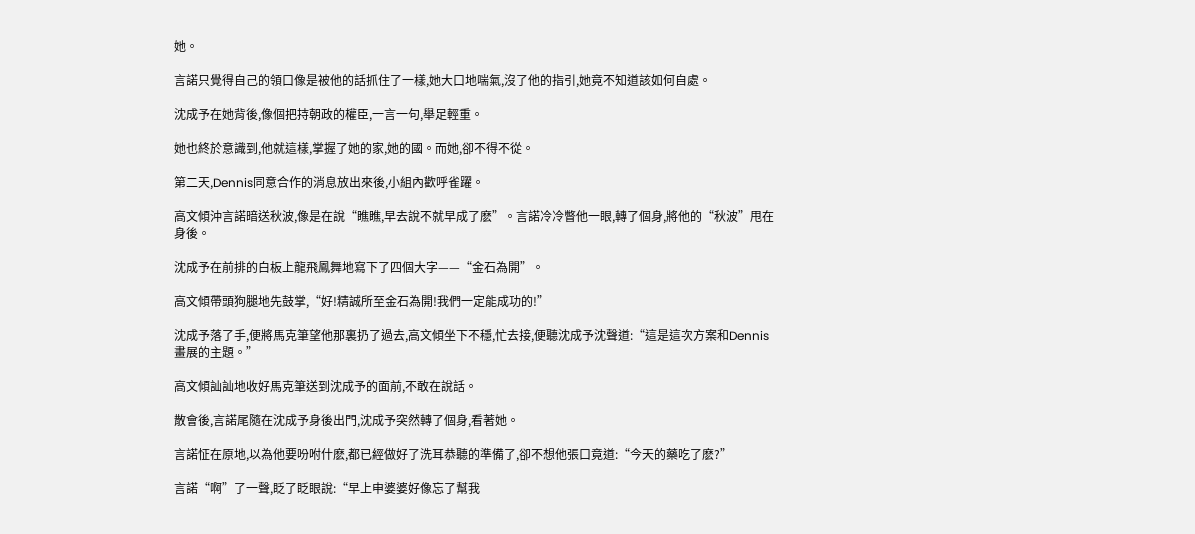她。

言諾只覺得自己的領口像是被他的話抓住了一樣,她大口地喘氣,沒了他的指引,她竟不知道該如何自處。

沈成予在她背後,像個把持朝政的權臣,一言一句,舉足輕重。

她也終於意識到,他就這樣,掌握了她的家,她的國。而她,卻不得不從。

第二天,Dennis同意合作的消息放出來後,小組內歡呼雀躍。

高文傾沖言諾暗送秋波,像是在說“瞧瞧,早去說不就早成了麽”。言諾冷冷瞥他一眼,轉了個身,將他的“秋波”甩在身後。

沈成予在前排的白板上龍飛鳳舞地寫下了四個大字——“金石為開”。

高文傾帶頭狗腿地先鼓掌,“好!精誠所至金石為開!我們一定能成功的!”

沈成予落了手,便將馬克筆望他那裏扔了過去,高文傾坐下不穩,忙去接,便聽沈成予沈聲道:“這是這次方案和Dennis畫展的主題。”

高文傾訕訕地收好馬克筆送到沈成予的面前,不敢在說話。

散會後,言諾尾隨在沈成予身後出門,沈成予突然轉了個身,看著她。

言諾怔在原地,以為他要吩咐什麽,都已經做好了洗耳恭聽的準備了,卻不想他張口竟道:“今天的藥吃了麽?”

言諾“啊”了一聲,眨了眨眼說:“早上申婆婆好像忘了幫我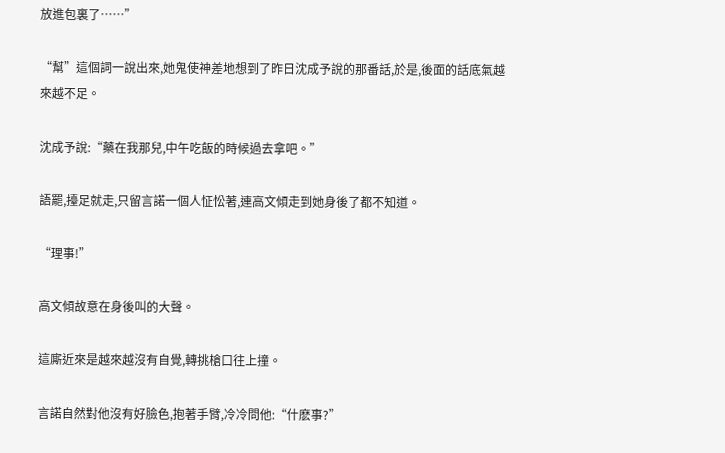放進包裏了……”

“幫”這個詞一說出來,她鬼使神差地想到了昨日沈成予說的那番話,於是,後面的話底氣越來越不足。

沈成予說:“藥在我那兒,中午吃飯的時候過去拿吧。”

語罷,擡足就走,只留言諾一個人怔忪著,連高文傾走到她身後了都不知道。

“理事!”

高文傾故意在身後叫的大聲。

這廝近來是越來越沒有自覺,轉挑槍口往上撞。

言諾自然對他沒有好臉色,抱著手臂,冷冷問他:“什麽事?”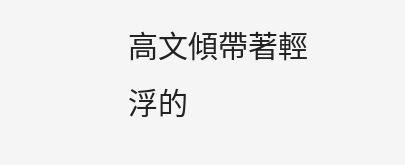高文傾帶著輕浮的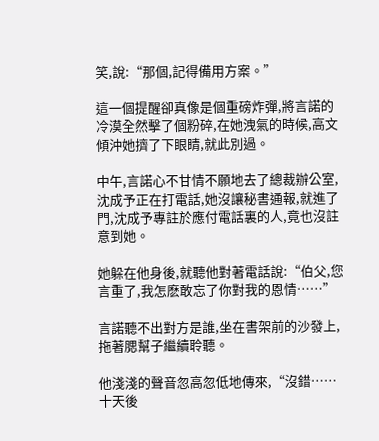笑,說:“那個,記得備用方案。”

這一個提醒卻真像是個重磅炸彈,將言諾的冷漠全然擊了個粉碎,在她洩氣的時候,高文傾沖她擠了下眼睛,就此別過。

中午,言諾心不甘情不願地去了總裁辦公室,沈成予正在打電話,她沒讓秘書通報,就進了門,沈成予專註於應付電話裏的人,竟也沒註意到她。

她躲在他身後,就聽他對著電話說:“伯父,您言重了,我怎麽敢忘了你對我的恩情……”

言諾聽不出對方是誰,坐在書架前的沙發上,拖著腮幫子繼續聆聽。

他淺淺的聲音忽高忽低地傳來,“沒錯……十天後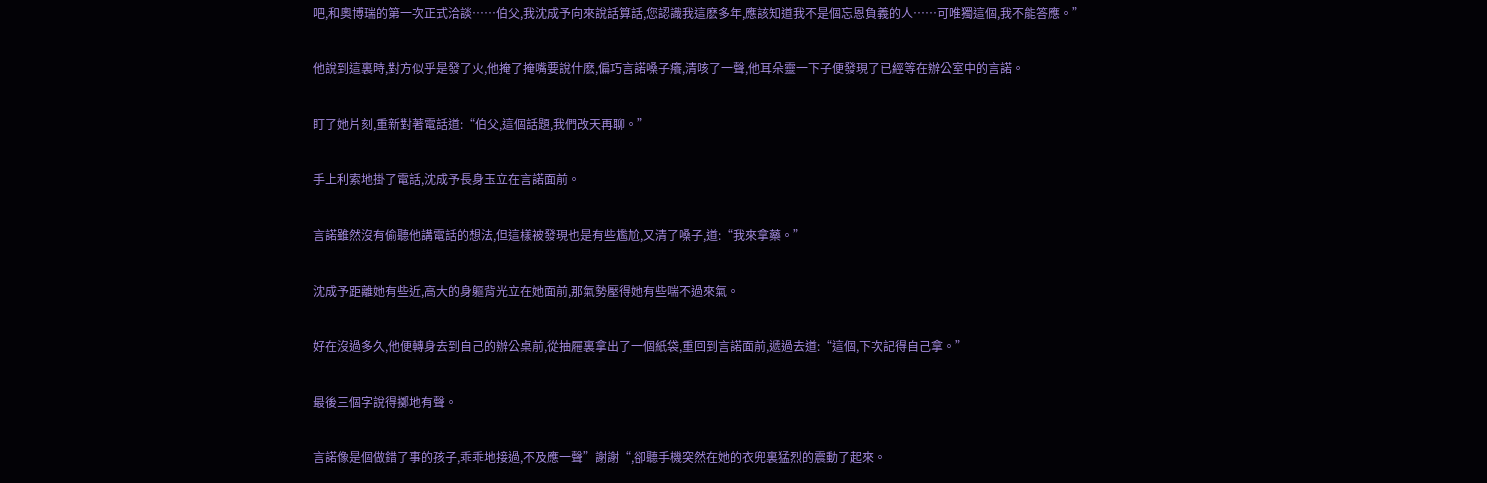吧,和奧博瑞的第一次正式洽談……伯父,我沈成予向來說話算話,您認識我這麽多年,應該知道我不是個忘恩負義的人……可唯獨這個,我不能答應。”

他說到這裏時,對方似乎是發了火,他掩了掩嘴要說什麽,偏巧言諾嗓子癢,清咳了一聲,他耳朵靈一下子便發現了已經等在辦公室中的言諾。

盯了她片刻,重新對著電話道:“伯父,這個話題,我們改天再聊。”

手上利索地掛了電話,沈成予長身玉立在言諾面前。

言諾雖然沒有偷聽他講電話的想法,但這樣被發現也是有些尷尬,又清了嗓子,道:“我來拿藥。”

沈成予距離她有些近,高大的身軀背光立在她面前,那氣勢壓得她有些喘不過來氣。

好在沒過多久,他便轉身去到自己的辦公桌前,從抽屜裏拿出了一個紙袋,重回到言諾面前,遞過去道:“這個,下次記得自己拿。”

最後三個字說得擲地有聲。

言諾像是個做錯了事的孩子,乖乖地接過,不及應一聲”謝謝“,卻聽手機突然在她的衣兜裏猛烈的震動了起來。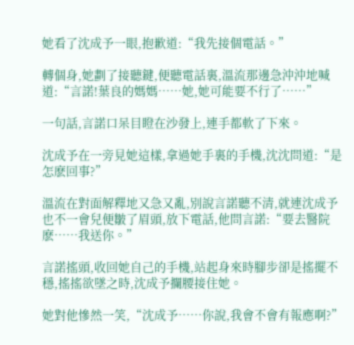她看了沈成予一眼,抱歉道:“我先接個電話。”

轉個身,她劃了接聽鍵,便聽電話裏,溫流那邊急沖沖地喊道:“言諾!葉良的媽媽……她,她可能要不行了……”

一句話,言諾口呆目瞪在沙發上,連手都軟了下來。

沈成予在一旁見她這樣,拿過她手裏的手機,沈沈問道:“是怎麽回事?”

溫流在對面解釋地又急又亂,別說言諾聽不清,就連沈成予也不一會兒便皺了眉頭,放下電話,他問言諾:“要去醫院麽……我送你。”

言諾搖頭,收回她自己的手機,站起身來時腳步卻是搖擺不穩,搖搖欲墜之時,沈成予攔腰接住她。

她對他慘然一笑,“沈成予……你說,我會不會有報應啊?”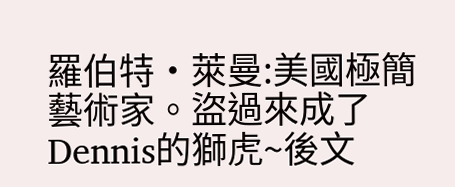羅伯特·萊曼:美國極簡藝術家。盜過來成了Dennis的獅虎~後文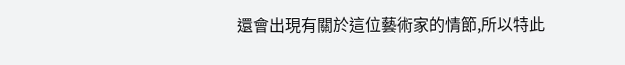還會出現有關於這位藝術家的情節,所以特此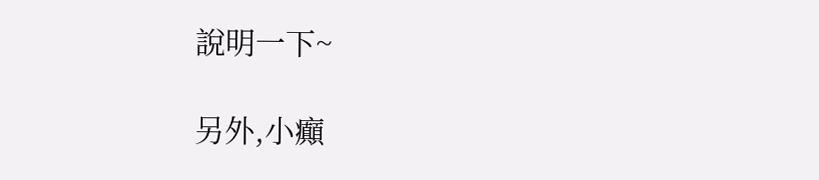說明一下~

另外,小癲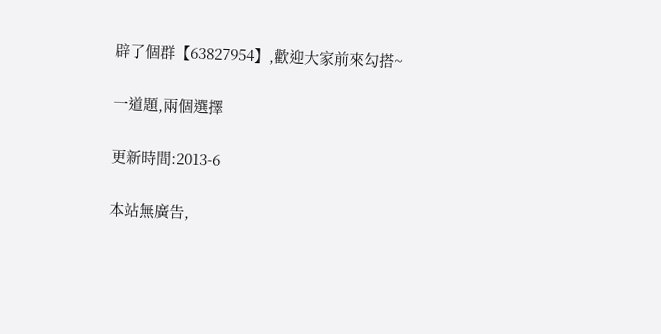辟了個群【63827954】,歡迎大家前來勾搭~

一道題,兩個選擇

更新時間:2013-6

本站無廣告,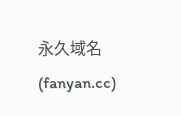永久域名(fanyan.cc)